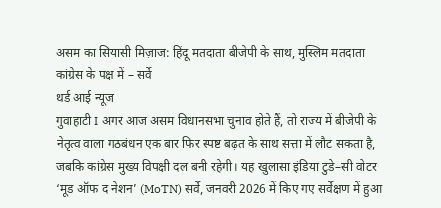असम का सियासी मिज़ाज: हिंदू मतदाता बीजेपी के साथ, मुस्लिम मतदाता कांग्रेस के पक्ष में – सर्वे
थर्ड आई न्यूज
गुवाहाटी I अगर आज असम विधानसभा चुनाव होते हैं, तो राज्य में बीजेपी के नेतृत्व वाला गठबंधन एक बार फिर स्पष्ट बढ़त के साथ सत्ता में लौट सकता है, जबकि कांग्रेस मुख्य विपक्षी दल बनी रहेगी। यह खुलासा इंडिया टुडे–सी वोटर ‘मूड ऑफ द नेशन’ (MoTN) सर्वे, जनवरी 2026 में किए गए सर्वेक्षण में हुआ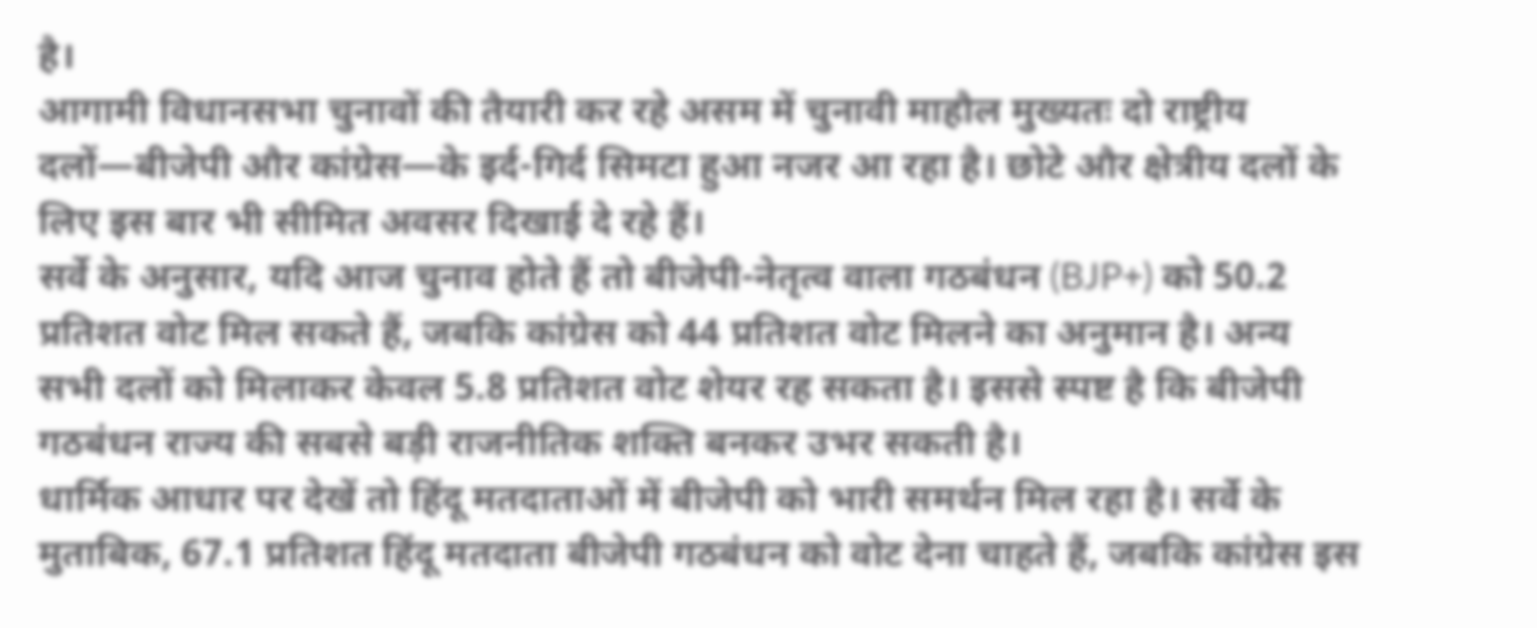है।
आगामी विधानसभा चुनावों की तैयारी कर रहे असम में चुनावी माहौल मुख्यतः दो राष्ट्रीय दलों—बीजेपी और कांग्रेस—के इर्द-गिर्द सिमटा हुआ नजर आ रहा है। छोटे और क्षेत्रीय दलों के लिए इस बार भी सीमित अवसर दिखाई दे रहे हैं।
सर्वे के अनुसार, यदि आज चुनाव होते हैं तो बीजेपी-नेतृत्व वाला गठबंधन (BJP+) को 50.2 प्रतिशत वोट मिल सकते हैं, जबकि कांग्रेस को 44 प्रतिशत वोट मिलने का अनुमान है। अन्य सभी दलों को मिलाकर केवल 5.8 प्रतिशत वोट शेयर रह सकता है। इससे स्पष्ट है कि बीजेपी गठबंधन राज्य की सबसे बड़ी राजनीतिक शक्ति बनकर उभर सकती है।
धार्मिक आधार पर देखें तो हिंदू मतदाताओं में बीजेपी को भारी समर्थन मिल रहा है। सर्वे के मुताबिक, 67.1 प्रतिशत हिंदू मतदाता बीजेपी गठबंधन को वोट देना चाहते हैं, जबकि कांग्रेस इस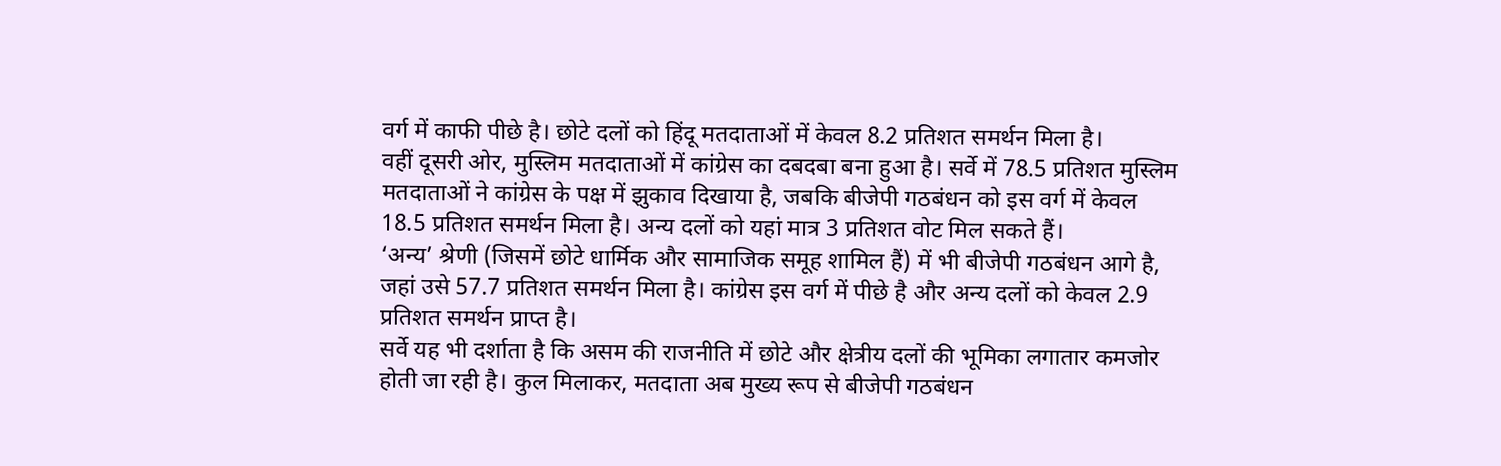वर्ग में काफी पीछे है। छोटे दलों को हिंदू मतदाताओं में केवल 8.2 प्रतिशत समर्थन मिला है।
वहीं दूसरी ओर, मुस्लिम मतदाताओं में कांग्रेस का दबदबा बना हुआ है। सर्वे में 78.5 प्रतिशत मुस्लिम मतदाताओं ने कांग्रेस के पक्ष में झुकाव दिखाया है, जबकि बीजेपी गठबंधन को इस वर्ग में केवल 18.5 प्रतिशत समर्थन मिला है। अन्य दलों को यहां मात्र 3 प्रतिशत वोट मिल सकते हैं।
‘अन्य’ श्रेणी (जिसमें छोटे धार्मिक और सामाजिक समूह शामिल हैं) में भी बीजेपी गठबंधन आगे है, जहां उसे 57.7 प्रतिशत समर्थन मिला है। कांग्रेस इस वर्ग में पीछे है और अन्य दलों को केवल 2.9 प्रतिशत समर्थन प्राप्त है।
सर्वे यह भी दर्शाता है कि असम की राजनीति में छोटे और क्षेत्रीय दलों की भूमिका लगातार कमजोर होती जा रही है। कुल मिलाकर, मतदाता अब मुख्य रूप से बीजेपी गठबंधन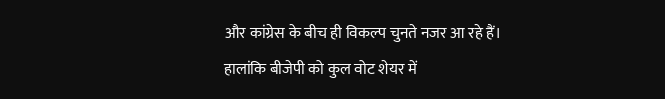और कांग्रेस के बीच ही विकल्प चुनते नजर आ रहे हैं।
हालांकि बीजेपी को कुल वोट शेयर में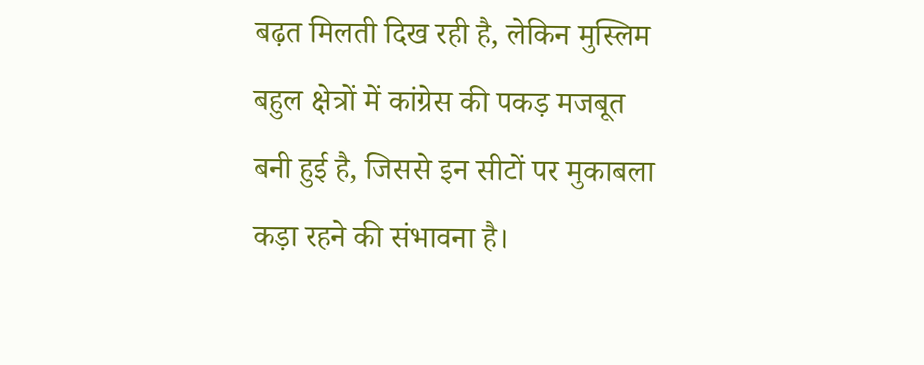बढ़त मिलती दिख रही है, लेकिन मुस्लिम बहुल क्षेत्रों में कांग्रेस की पकड़ मजबूत बनी हुई है, जिससे इन सीटों पर मुकाबला कड़ा रहने की संभावना है।